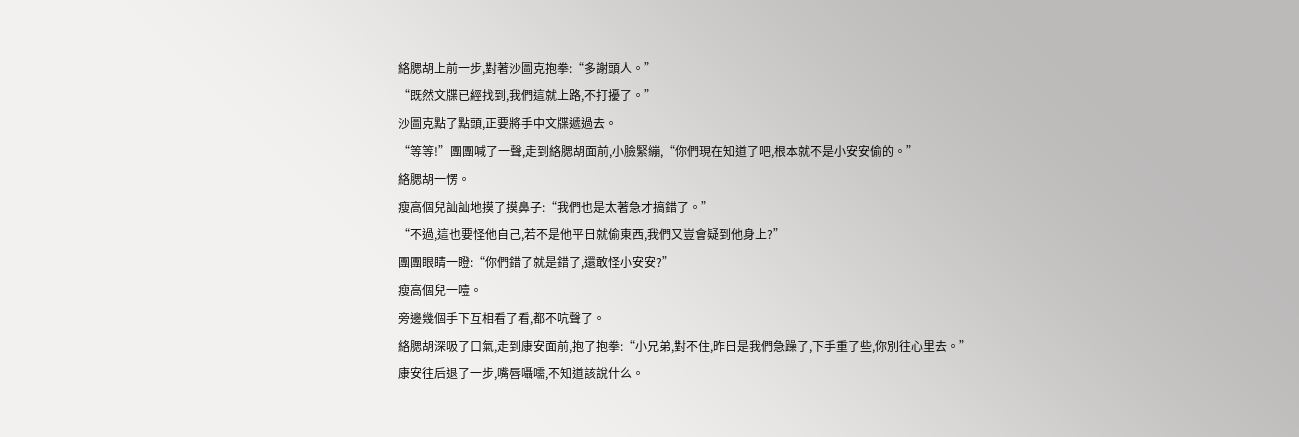絡腮胡上前一步,對著沙圖克抱拳:“多謝頭人。”
“既然文牒已經找到,我們這就上路,不打擾了。”
沙圖克點了點頭,正要將手中文牒遞過去。
“等等!”團團喊了一聲,走到絡腮胡面前,小臉緊繃,“你們現在知道了吧,根本就不是小安安偷的。”
絡腮胡一愣。
瘦高個兒訕訕地摸了摸鼻子:“我們也是太著急才搞錯了。”
“不過,這也要怪他自己,若不是他平日就偷東西,我們又豈會疑到他身上?”
團團眼睛一瞪:“你們錯了就是錯了,還敢怪小安安?”
瘦高個兒一噎。
旁邊幾個手下互相看了看,都不吭聲了。
絡腮胡深吸了口氣,走到康安面前,抱了抱拳:“小兄弟,對不住,昨日是我們急躁了,下手重了些,你別往心里去。”
康安往后退了一步,嘴唇囁嚅,不知道該說什么。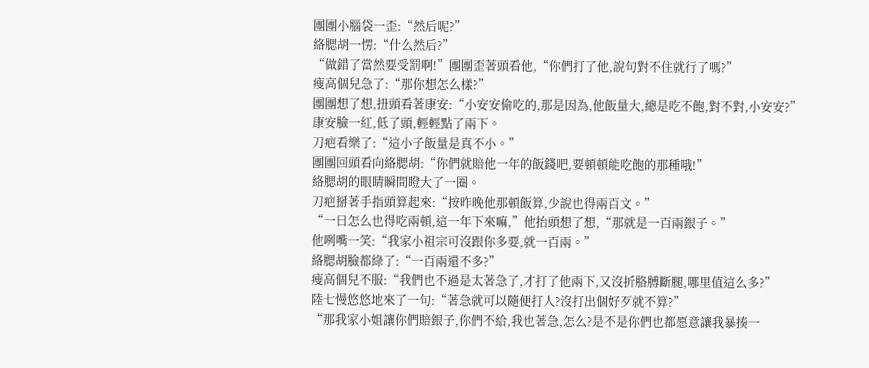團團小腦袋一歪:“然后呢?”
絡腮胡一愣:“什么然后?”
“做錯了當然要受罰啊!”團團歪著頭看他,“你們打了他,說句對不住就行了嗎?”
瘦高個兒急了:“那你想怎么樣?”
團團想了想,扭頭看著康安:“小安安偷吃的,那是因為,他飯量大,總是吃不飽,對不對,小安安?”
康安臉一紅,低了頭,輕輕點了兩下。
刀疤看樂了:“這小子飯量是真不小。”
團團回頭看向絡腮胡:“你們就賠他一年的飯錢吧,要頓頓能吃飽的那種哦!”
絡腮胡的眼睛瞬間瞪大了一圈。
刀疤掰著手指頭算起來:“按昨晚他那頓飯算,少說也得兩百文。”
“一日怎么也得吃兩頓,這一年下來嘛,”他抬頭想了想,“那就是一百兩銀子。”
他咧嘴一笑:“我家小祖宗可沒跟你多要,就一百兩。”
絡腮胡臉都綠了:“一百兩還不多?”
瘦高個兒不服:“我們也不過是太著急了,才打了他兩下,又沒折胳膊斷腿,哪里值這么多?”
陸七慢悠悠地來了一句:“著急就可以隨便打人?沒打出個好歹就不算?”
“那我家小姐讓你們賠銀子,你們不給,我也著急,怎么?是不是你們也都愿意讓我暴揍一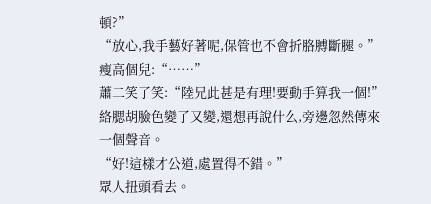頓?”
“放心,我手藝好著呢,保管也不會折胳膊斷腿。”
瘦高個兒:“……”
蕭二笑了笑:“陸兄此甚是有理!要動手算我一個!”
絡腮胡臉色變了又變,還想再說什么,旁邊忽然傳來一個聲音。
“好!這樣才公道,處置得不錯。”
眾人扭頭看去。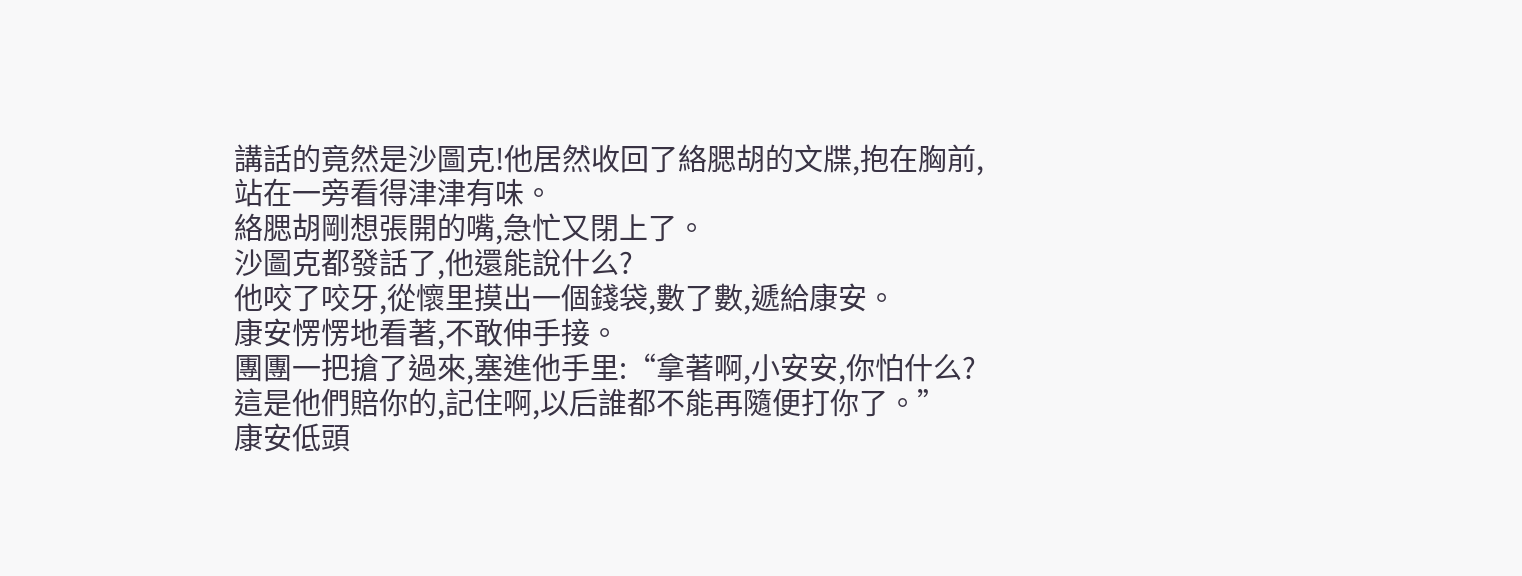講話的竟然是沙圖克!他居然收回了絡腮胡的文牒,抱在胸前,站在一旁看得津津有味。
絡腮胡剛想張開的嘴,急忙又閉上了。
沙圖克都發話了,他還能說什么?
他咬了咬牙,從懷里摸出一個錢袋,數了數,遞給康安。
康安愣愣地看著,不敢伸手接。
團團一把搶了過來,塞進他手里:“拿著啊,小安安,你怕什么?這是他們賠你的,記住啊,以后誰都不能再隨便打你了。”
康安低頭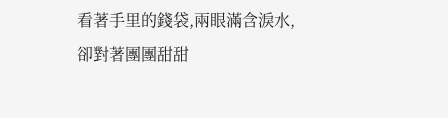看著手里的錢袋,兩眼滿含淚水,卻對著團團甜甜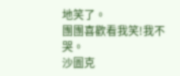地笑了。
團團喜歡看我笑!我不哭。
沙圖克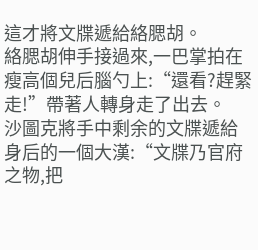這才將文牒遞給絡腮胡。
絡腮胡伸手接過來,一巴掌拍在瘦高個兒后腦勺上:“還看?趕緊走!”帶著人轉身走了出去。
沙圖克將手中剩余的文牒遞給身后的一個大漢:“文牒乃官府之物,把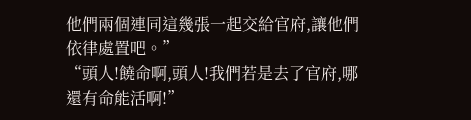他們兩個連同這幾張一起交給官府,讓他們依律處置吧。”
“頭人!饒命啊,頭人!我們若是去了官府,哪還有命能活啊!”